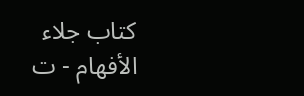كتاب جلاء الأفهام - ت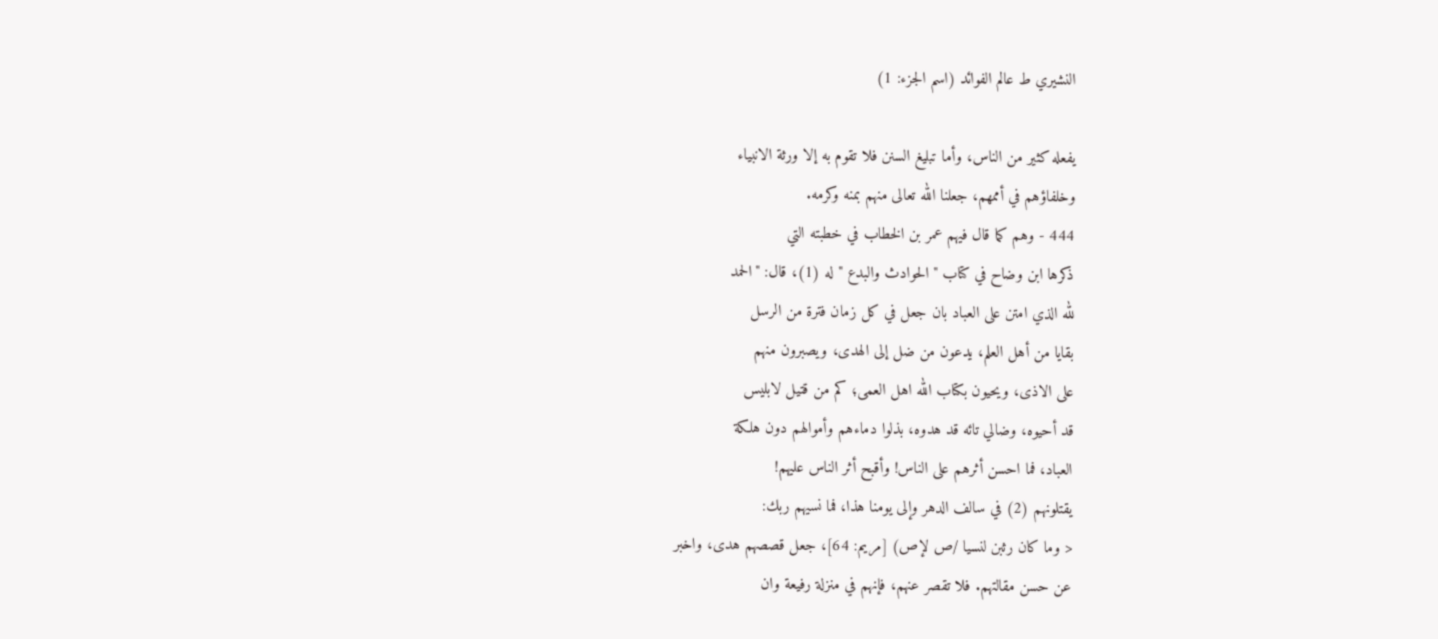النشيري ط عالم الفوائد (اسم الجزء: 1)

يفعله كثير من الناس، وأما تبليغ السنن فلا تقوم به إلا ورثة الانبياء
وخلفاؤهم في أممهم، جعلنا الله تعالى منهم بمنه وكرمه.
444 - وهم كما قال فيهم عمر بن الخطاب في خطبته التي
ذكرها ابن وضاح في كتاب "الحوادث والبدع " له (1)، قال: "الحمد
لله الذي امتن على العباد بان جعل في كل زمان فترة من الرسل
بقايا من أهل العلم، يدعون من ضل إلى الهدى، ويصبرون منهم
على الاذى، ويحيون بكتاب الله اهل العمى؛ كم من قتيل لابليس
قد أحيوه، وضالي تائه قد هدوه، بذلوا دماءهم وأموالهم دون هلكة
العباد، فما احسن أثرهم على الناس! وأقبح أثر الناس عليهم!
يقتلونهم (2) في سالف الدهر وإلى يومنا هذا، فما نسيهم ربك:
< وما كان رثبن لنسيا /ص لإص) [مريم: 64]، جعل قصصهم هدى، واخبر
عن حسن مقالتهم. فلا تقصر عنهم، فإنهم في منزلة رفيعة وان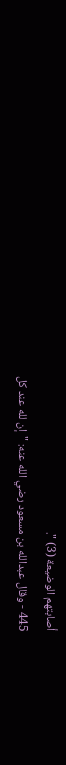أصابتهم الوضيعة (3) ".
445 - وقال عبدالله بن مسعود رضي الله عنه: "إن لله عند كل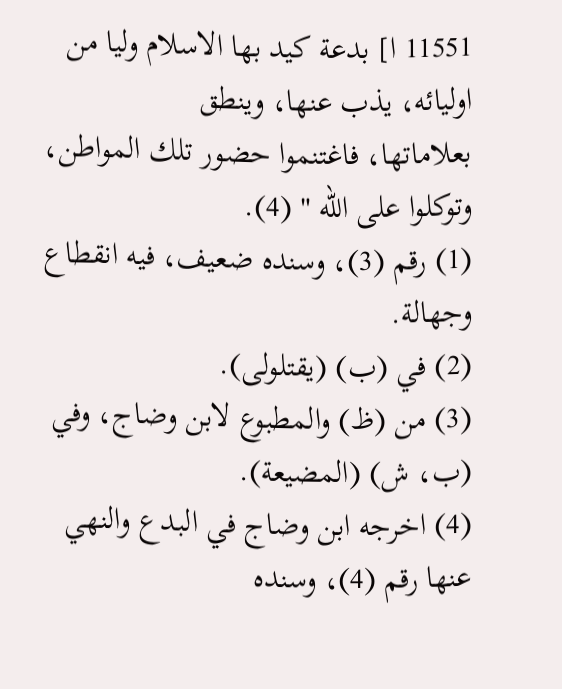11551 ا] بدعة كيد بها الاسلام وليا من اوليائه، يذب عنها، وينطق
بعلاماتها، فاغتنموا حضور تلك المواطن، وتوكلوا على الله " (4).
(1) رقم (3)، وسنده ضعيف، فيه انقطاع وجهالة.
(2) في (ب) (يقتلولى).
(3) من (ظ) والمطبوع لابن وضاج، وفي (ب، ش) (المضيعة).
(4) اخرجه ابن وضاج في البدع والنهي عنها رقم (4)، وسنده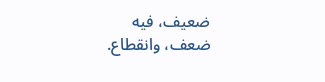ضعيف، فيه
ضعف، وانقطاع.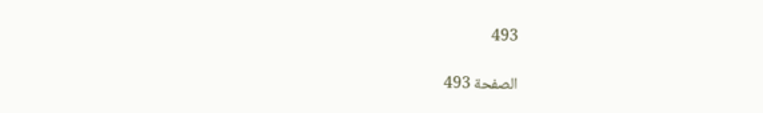493

الصفحة 493